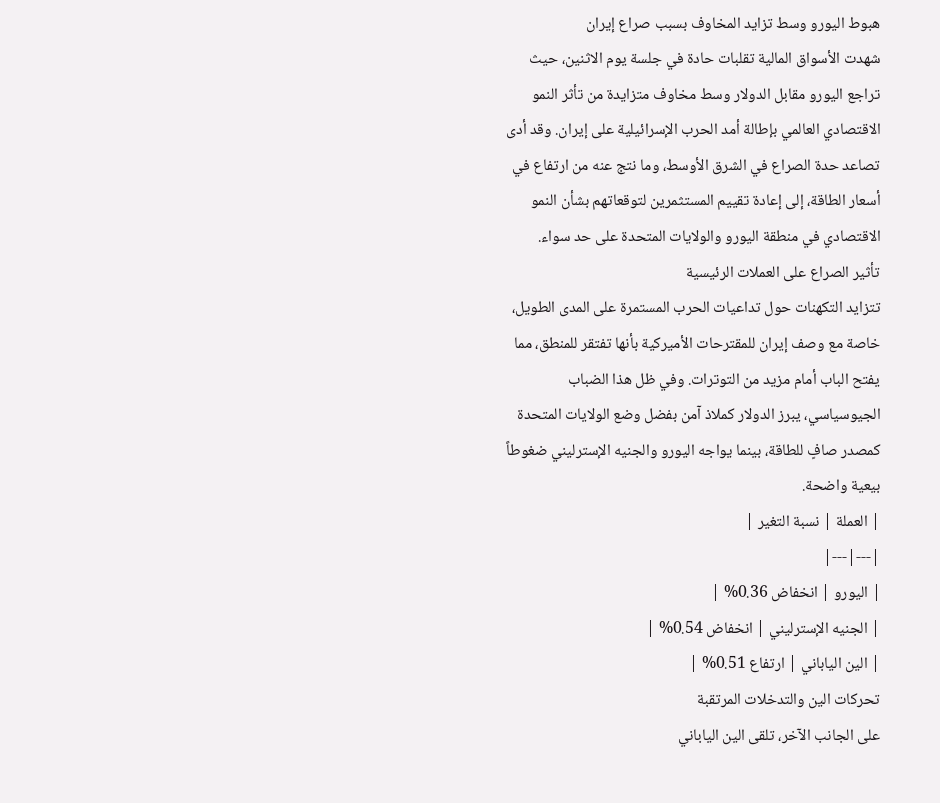هبوط اليورو وسط تزايد المخاوف بسبب صراع إيران
شهدت الأسواق المالية تقلبات حادة في جلسة يوم الاثنين، حيث تراجع اليورو مقابل الدولار وسط مخاوف متزايدة من تأثر النمو الاقتصادي العالمي بإطالة أمد الحرب الإسرائيلية على إيران. وقد أدى تصاعد حدة الصراع في الشرق الأوسط، وما نتج عنه من ارتفاع في أسعار الطاقة، إلى إعادة تقييم المستثمرين لتوقعاتهم بشأن النمو الاقتصادي في منطقة اليورو والولايات المتحدة على حد سواء.
تأثير الصراع على العملات الرئيسية
تتزايد التكهنات حول تداعيات الحرب المستمرة على المدى الطويل، خاصة مع وصف إيران للمقترحات الأميركية بأنها تفتقر للمنطق، مما يفتح الباب أمام مزيد من التوترات. وفي ظل هذا الضباب الجيوسياسي، يبرز الدولار كملاذ آمن بفضل وضع الولايات المتحدة كمصدر صافٍ للطاقة، بينما يواجه اليورو والجنيه الإسترليني ضغوطاً بيعية واضحة.
| العملة | نسبة التغير |
|---|---|
| اليورو | انخفاض 0.36% |
| الجنيه الإسترليني | انخفاض 0.54% |
| الين الياباني | ارتفاع 0.51% |
تحركات الين والتدخلات المرتقبة
على الجانب الآخر، تلقى الين الياباني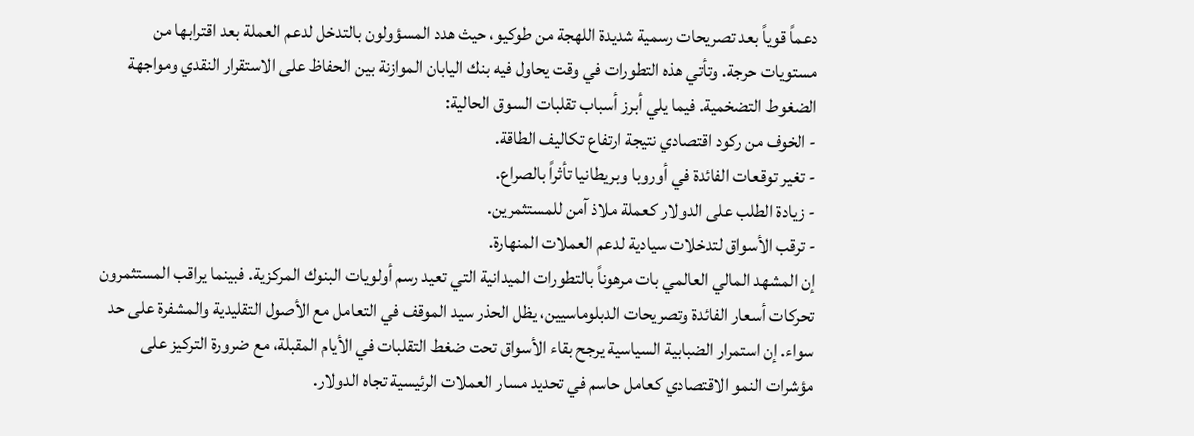دعماً قوياً بعد تصريحات رسمية شديدة اللهجة من طوكيو، حيث هدد المسؤولون بالتدخل لدعم العملة بعد اقترابها من مستويات حرجة. وتأتي هذه التطورات في وقت يحاول فيه بنك اليابان الموازنة بين الحفاظ على الاستقرار النقدي ومواجهة الضغوط التضخمية. فيما يلي أبرز أسباب تقلبات السوق الحالية:
- الخوف من ركود اقتصادي نتيجة ارتفاع تكاليف الطاقة.
- تغير توقعات الفائدة في أوروبا وبريطانيا تأثراً بالصراع.
- زيادة الطلب على الدولار كعملة ملاذ آمن للمستثمرين.
- ترقب الأسواق لتدخلات سيادية لدعم العملات المنهارة.
إن المشهد المالي العالمي بات مرهوناً بالتطورات الميدانية التي تعيد رسم أولويات البنوك المركزية. فبينما يراقب المستثمرون تحركات أسعار الفائدة وتصريحات الدبلوماسيين، يظل الحذر سيد الموقف في التعامل مع الأصول التقليدية والمشفرة على حد سواء. إن استمرار الضبابية السياسية يرجح بقاء الأسواق تحت ضغط التقلبات في الأيام المقبلة، مع ضرورة التركيز على مؤشرات النمو الاقتصادي كعامل حاسم في تحديد مسار العملات الرئيسية تجاه الدولار.